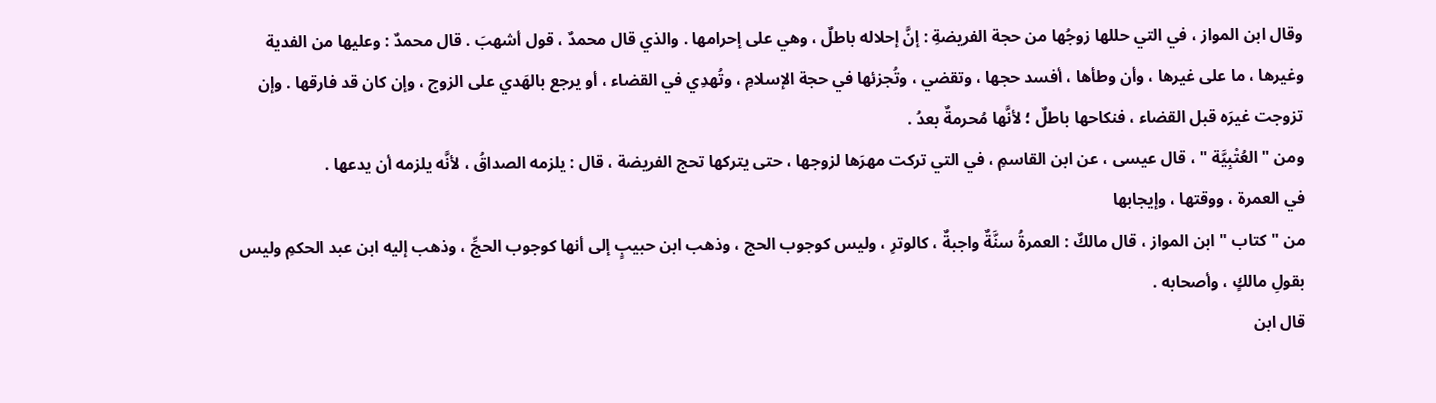وقال ابن المواز ، في التي حللها زوجُها من حجة الفريضةِ : إنَّ إحلاله باطلٌ ، وهي على إحرامها . والذي قال محمدٌ ، قول أشهبَ . قال محمدٌ : وعليها من الفدية وغيرها ، ما على غيرها ، وأن وطأها ، أفسد حجها ، وتقضي ، وتُجزئها في حجة الإسلامِ ، وتُهدِي في القضاء ، أو يرجع بالهَدي على الزوج ، وإن كان قد فارقها . وإن تزوجت غيرَه قبل القضاء ، فنكاحها باطلٌ ؛ لأنَّها مُحرمةٌ بعدُ .
ومن " العُتْبِيَّة " ، قال عيسى ، عن ابن القاسمِ ، في التي تركت مهرَها لزوجها ، حتى يتركها تحج الفريضة ، قال : يلزمه الصداقُ ، لأنَّه يلزمه أن يدعها .
في العمرة ، ووقتها ، وإيجابها
من " كتاب " ابن المواز ، قال مالكٌ : العمرةُ سنَّةٌ واجبةٌ ، كالوترِ ، وليس كوجوب الحج ، وذهب ابن حبيبٍ إلى أنها كوجوب الحجِّ ، وذهب إليه ابن عبد الحكمِ وليس بقولِ مالكٍ ، وأصحابه .
قال ابن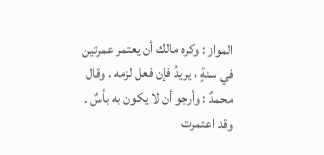المواز : وكره مالك أن يعتمر عمرتين في سنةٍ ، يريدُ فإن فعل لزمه . وقال محمدٌ : وأرجو أن لا يكون به بأسٌ . وقد اعتمرت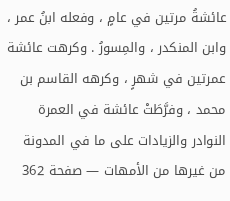عائشةُ مرتين في عامٍ ، وفعله ابنُ عمر ، وابن المنكدر ، والمِسورُ . وكرهت عائشة عمرتين في شهرٍ ، وكرهه القاسم بن محمد ، وفرَّطَتْ عائشة في العمرة
النوادر والزيادات على ما في المدونة من غيرها من الأمهات — صفحة 362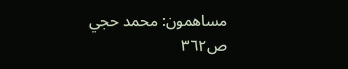مساهمون: محمد حجي
ص٣٦٢